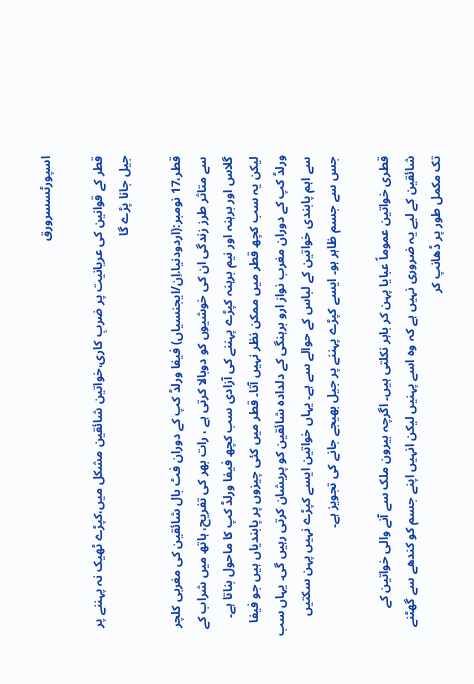اسپورٹسسرورق

قطر کے قوانین کی عریانیت پر ضربِ کاری،خواتین شائقین مشکل میں،کپڑے ٹھیک نہ پہننے پر جیل جانا پڑے گا

قطر،17 نومبر:(اردودنیا.اِن/ایجنسیاں) فیفا ورلڈ کپ کے دوران فٹ بال شائقین کی مغربی کلچر سے متاثر طرز زندگی ان کی خوشیوں کو دوبالا کرتی ہے ، رات بھر کی تفریح، ہاتھ میں شراب کے گلاس اور برہنہ اور نیم برہنہ کپڑے پہننے کی آزادی سب کچھ فیفا ورلڈ کپ کا ماحول بناتا ہے۔ لیکن یہ سب کچھ قطر میں ممکن نظر نہیں آتا۔ قطر میں کئی چیزوں پر پابندیاں ہیں جو فیفا ورلڈ کپ کے دوران مغرب نواز ارو برہنگی کے دلدادہ شائقین کو پریشان کرتی رہیں گی۔ یہاں سب سے اہم پابندی خواتین کے لباس کے حوالے سے ہے۔ یہاں خواتین ایسے کپڑے نہیں پہن سکتیں جس سے جسم ظاہر ہو۔ ایسے کپڑے پہننے پر جیل بھیجے جانے کی تجویز ہے۔

قطری خواتین عموماً عبایا پہن کر باہر نکلتی ہیں۔ اگرچہ بیرون ملک سے آنے والی خواتین کے شائقین کے لیے یہ ضروری نہیں ہے کہ وہ اسے پہنیں لیکن انہیں اپنے جسم کو کندھے سے گھٹنے تک مکمل طور پر ڈھانپ کر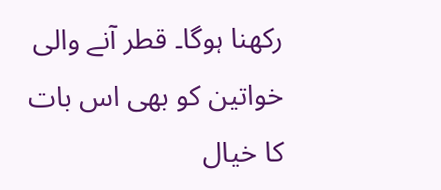رکھنا ہوگا۔ قطر آنے والی خواتین کو بھی اس بات کا خیال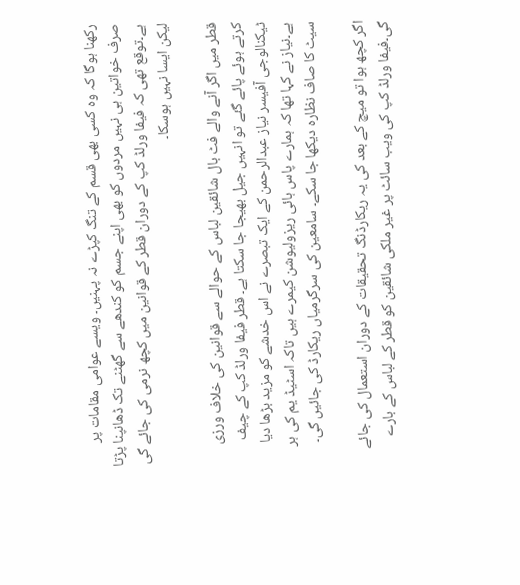رکھنا ہوگا کہ وہ کسی بھی قسم کے تنگ کپڑے نہ پہنیں۔ ویسے عوامی مقامات پر صرف خواتین ہی نہیں مردوں کو بھی اپنے جسم کو کندھے سے گھٹنے تک ڈھانپنا پڑتا ہے۔توقع تھی کہ فیفا ورلڈ کپ کے دوران قطر کے قوانین میں کچھ نرمی کی جائے گی لیکن ایسا نہیں ہوسکا۔

قطر میں اگر آنے والے فٹ بال شائقین لباس کے حوالے سے قوانین کی خلاف ورزی کرتے ہوئے پائے گئے تو انہیں جیل بھیجا جا سکتا ہے۔ قطر فیفا ورلڈ کپ کے چیف ٹیکنالوجی آفیسر نیاز عبدالرحمن کے ایک تبصرے نے اس خدشے کو مزید بڑھا دیا ہے۔نیاز نے کہا تھا کہ ہمارے پاس ہائی ریزولیوشن کیمرے ہیں تاکہ اسٹیڈ یم کی ہر سیٹ کا صاف نظارہ دیکھا جا سکے۔ سامعین کی سرگرمیاں ریکارڈ کی جائیں گی۔

اگر کچھ ہوا تو میچ کے بعد کی یہ ریکارڈنگ تحقیقات کے دوران استعمال کی جائے گی۔فیفا ورلڈ کپ کی ویب سائٹ پر غیر ملکی شائقین کو قطر کے لباس کے بارے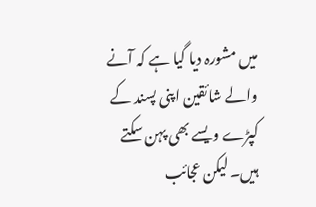میں مشورہ دیا گیا ہے کہ آنے والے شائقین اپنی پسند کے کپڑے ویسے بھی پہن سکتے ہیں۔ لیکن عجائب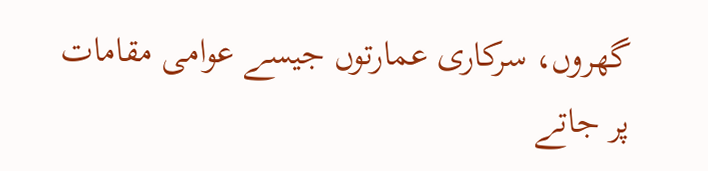گھروں، سرکاری عمارتوں جیسے عوامی مقامات پر جاتے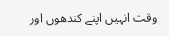وقت انہیں اپنے کندھوں اور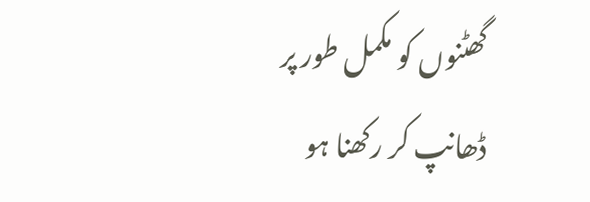گھٹنوں کو مکمل طور پر ڈھانپ کر رکھنا ہو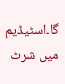گا۔اسٹیڈیم میں شرٹ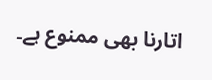اتارنا بھی ممنوع ہے۔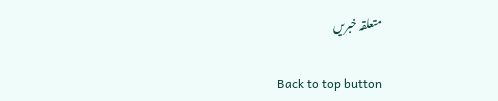متعلقہ خبریں

Back to top button